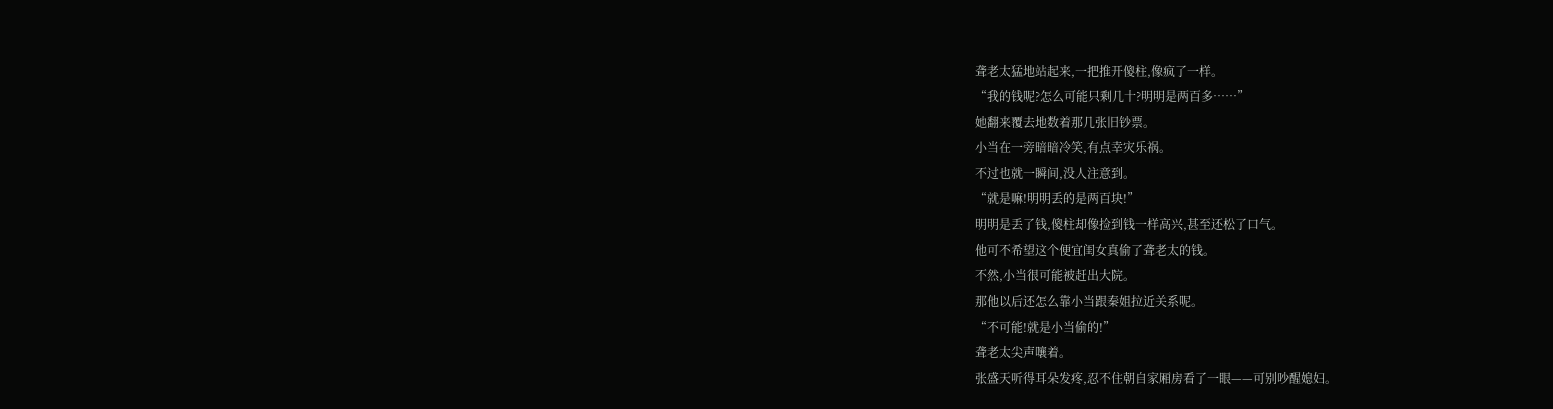聋老太猛地站起来,一把推开傻柱,像疯了一样。
“我的钱呢?怎么可能只剩几十?明明是两百多……”
她翻来覆去地数着那几张旧钞票。
小当在一旁暗暗冷笑,有点幸灾乐祸。
不过也就一瞬间,没人注意到。
“就是嘛!明明丢的是两百块!”
明明是丢了钱,傻柱却像捡到钱一样高兴,甚至还松了口气。
他可不希望这个便宜闺女真偷了聋老太的钱。
不然,小当很可能被赶出大院。
那他以后还怎么靠小当跟秦姐拉近关系呢。
“不可能!就是小当偷的!”
聋老太尖声嚷着。
张盛天听得耳朵发疼,忍不住朝自家厢房看了一眼——可别吵醒媳妇。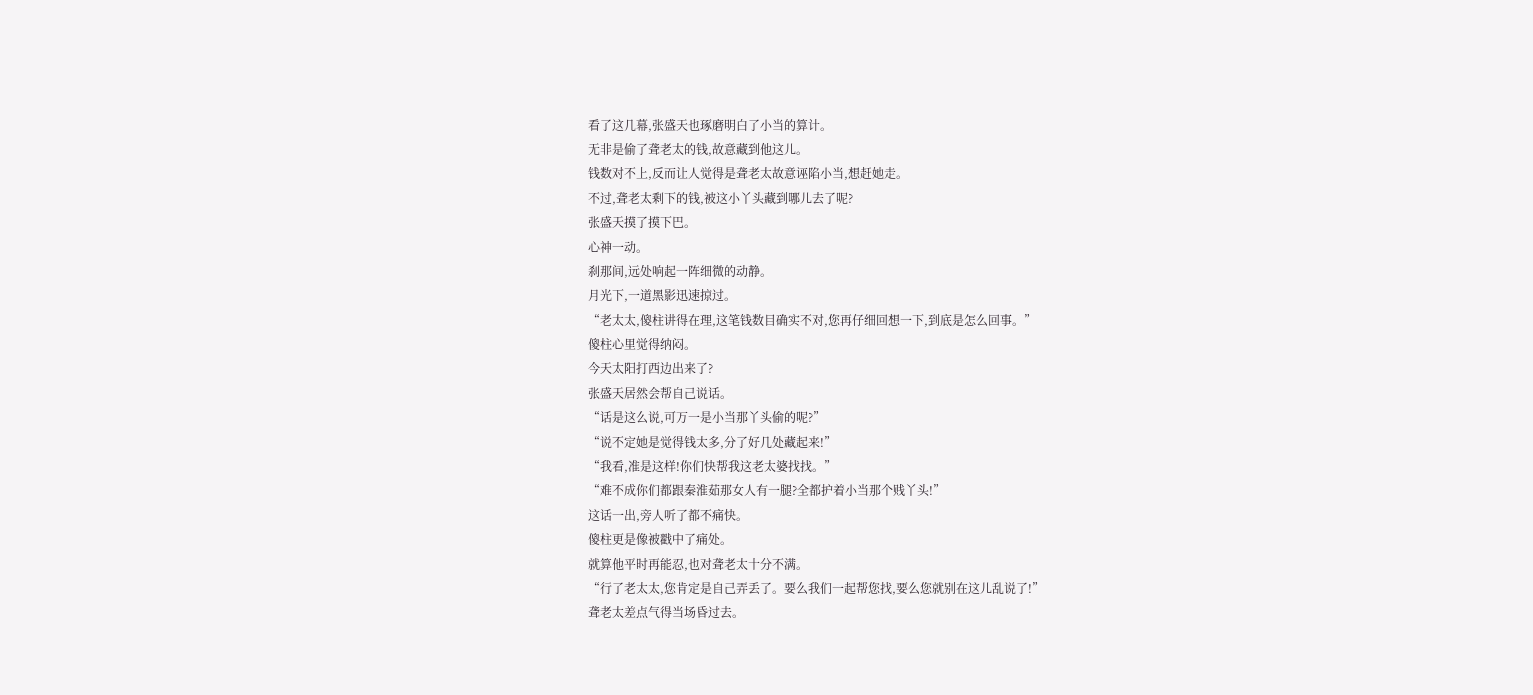看了这几幕,张盛天也琢磨明白了小当的算计。
无非是偷了聋老太的钱,故意藏到他这儿。
钱数对不上,反而让人觉得是聋老太故意诬陷小当,想赶她走。
不过,聋老太剩下的钱,被这小丫头藏到哪儿去了呢?
张盛天摸了摸下巴。
心神一动。
刹那间,远处响起一阵细微的动静。
月光下,一道黑影迅速掠过。
“老太太,傻柱讲得在理,这笔钱数目确实不对,您再仔细回想一下,到底是怎么回事。”
傻柱心里觉得纳闷。
今天太阳打西边出来了?
张盛天居然会帮自己说话。
“话是这么说,可万一是小当那丫头偷的呢?”
“说不定她是觉得钱太多,分了好几处藏起来!”
“我看,准是这样!你们快帮我这老太婆找找。”
“难不成你们都跟秦淮茹那女人有一腿?全都护着小当那个贱丫头!”
这话一出,旁人听了都不痛快。
傻柱更是像被戳中了痛处。
就算他平时再能忍,也对聋老太十分不满。
“行了老太太,您肯定是自己弄丢了。要么我们一起帮您找,要么您就别在这儿乱说了!”
聋老太差点气得当场昏过去。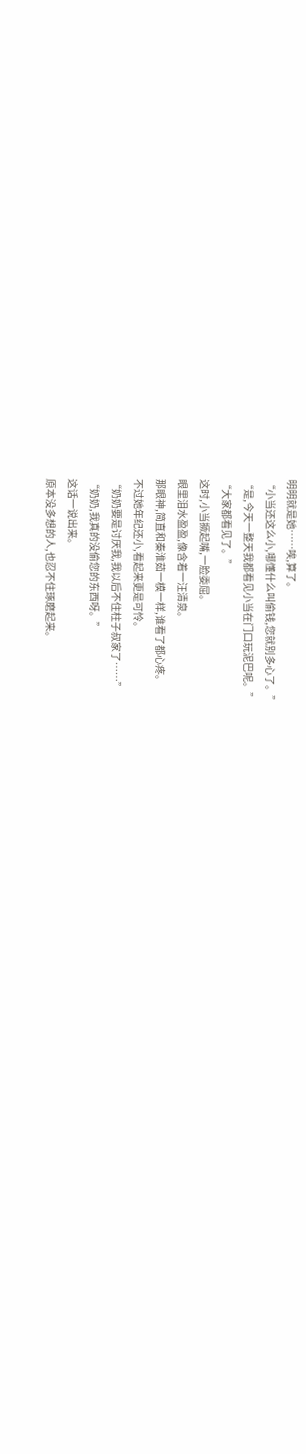明明就是她……唉,算了。
“小当还这么小,哪懂什么叫偷钱,您就别多心了。”
“是,今天一整天我都看见小当在门口玩泥巴呢。”
“大家都看见了。”
这时,小当撅起嘴,一脸委屈。
眼里泪水盈盈,像含着一汪清泉。
那眼神,简直和秦淮茹一模一样,谁看了都心疼。
不过她年纪还小,看起来更是可怜。
“奶奶要是讨厌我,我以后不住柱子叔家了……”
“奶奶,我真的没偷您的东西呀。”
这话一说出来。
原本没多想的人,也忍不住琢磨起来。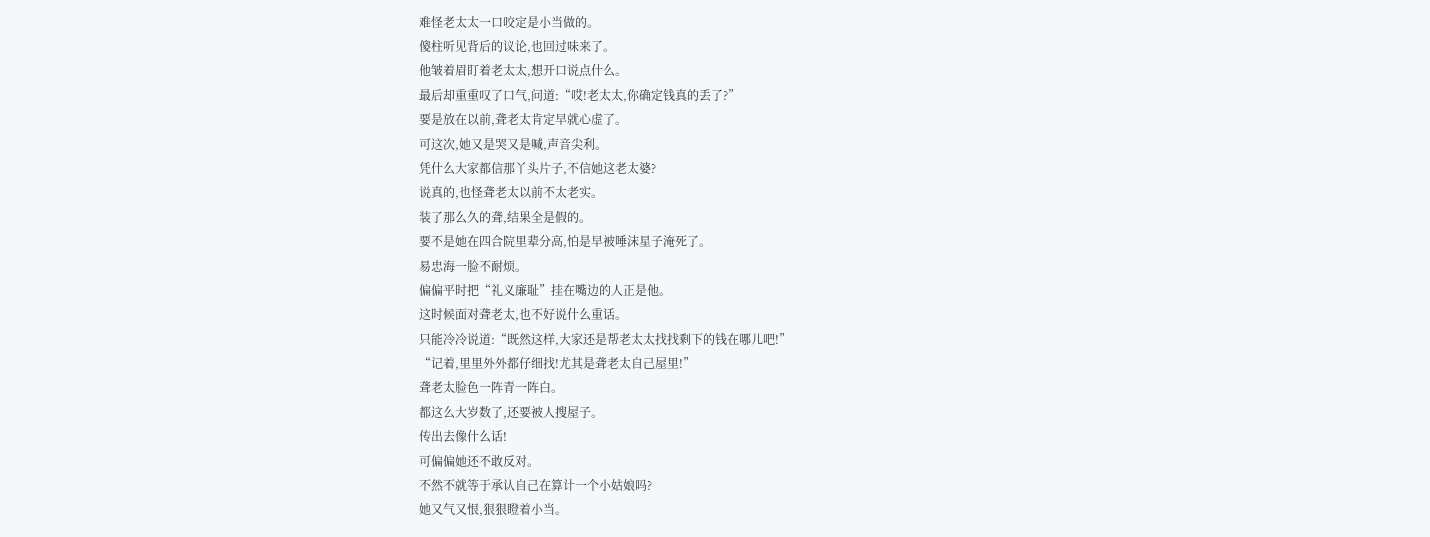难怪老太太一口咬定是小当做的。
傻柱听见背后的议论,也回过味来了。
他皱着眉盯着老太太,想开口说点什么。
最后却重重叹了口气,问道:“哎!老太太,你确定钱真的丢了?”
要是放在以前,聋老太肯定早就心虚了。
可这次,她又是哭又是喊,声音尖利。
凭什么大家都信那丫头片子,不信她这老太婆?
说真的,也怪聋老太以前不太老实。
装了那么久的聋,结果全是假的。
要不是她在四合院里辈分高,怕是早被唾沫星子淹死了。
易忠海一脸不耐烦。
偏偏平时把“礼义廉耻”挂在嘴边的人正是他。
这时候面对聋老太,也不好说什么重话。
只能冷冷说道:“既然这样,大家还是帮老太太找找剩下的钱在哪儿吧!”
“记着,里里外外都仔细找!尤其是聋老太自己屋里!”
聋老太脸色一阵青一阵白。
都这么大岁数了,还要被人搜屋子。
传出去像什么话!
可偏偏她还不敢反对。
不然不就等于承认自己在算计一个小姑娘吗?
她又气又恨,狠狠瞪着小当。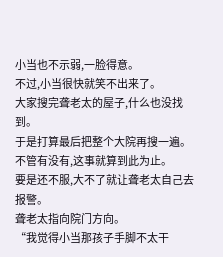小当也不示弱,一脸得意。
不过,小当很快就笑不出来了。
大家搜完聋老太的屋子,什么也没找到。
于是打算最后把整个大院再搜一遍。
不管有没有,这事就算到此为止。
要是还不服,大不了就让聋老太自己去报警。
聋老太指向院门方向。
“我觉得小当那孩子手脚不太干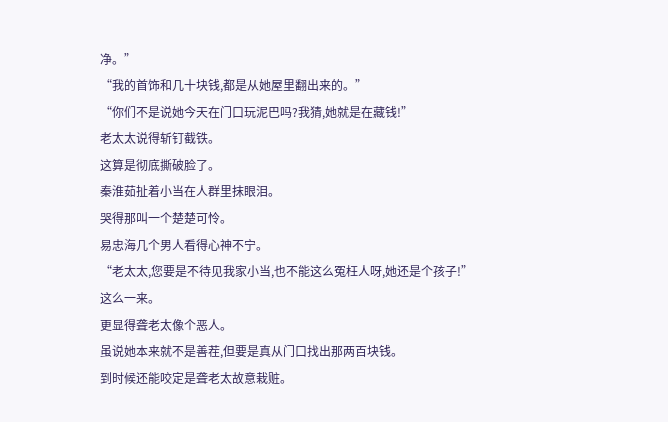净。”
“我的首饰和几十块钱,都是从她屋里翻出来的。”
“你们不是说她今天在门口玩泥巴吗?我猜,她就是在藏钱!”
老太太说得斩钉截铁。
这算是彻底撕破脸了。
秦淮茹扯着小当在人群里抹眼泪。
哭得那叫一个楚楚可怜。
易忠海几个男人看得心神不宁。
“老太太,您要是不待见我家小当,也不能这么冤枉人呀,她还是个孩子!”
这么一来。
更显得聋老太像个恶人。
虽说她本来就不是善茬,但要是真从门口找出那两百块钱。
到时候还能咬定是聋老太故意栽赃。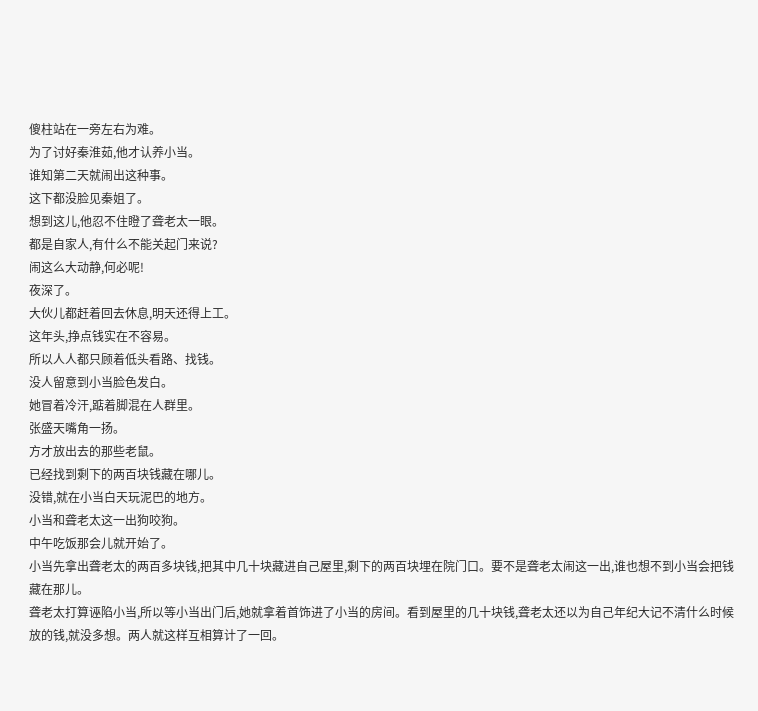傻柱站在一旁左右为难。
为了讨好秦淮茹,他才认养小当。
谁知第二天就闹出这种事。
这下都没脸见秦姐了。
想到这儿,他忍不住瞪了聋老太一眼。
都是自家人,有什么不能关起门来说?
闹这么大动静,何必呢!
夜深了。
大伙儿都赶着回去休息,明天还得上工。
这年头,挣点钱实在不容易。
所以人人都只顾着低头看路、找钱。
没人留意到小当脸色发白。
她冒着冷汗,踮着脚混在人群里。
张盛天嘴角一扬。
方才放出去的那些老鼠。
已经找到剩下的两百块钱藏在哪儿。
没错,就在小当白天玩泥巴的地方。
小当和聋老太这一出狗咬狗。
中午吃饭那会儿就开始了。
小当先拿出聋老太的两百多块钱,把其中几十块藏进自己屋里,剩下的两百块埋在院门口。要不是聋老太闹这一出,谁也想不到小当会把钱藏在那儿。
聋老太打算诬陷小当,所以等小当出门后,她就拿着首饰进了小当的房间。看到屋里的几十块钱,聋老太还以为自己年纪大记不清什么时候放的钱,就没多想。两人就这样互相算计了一回。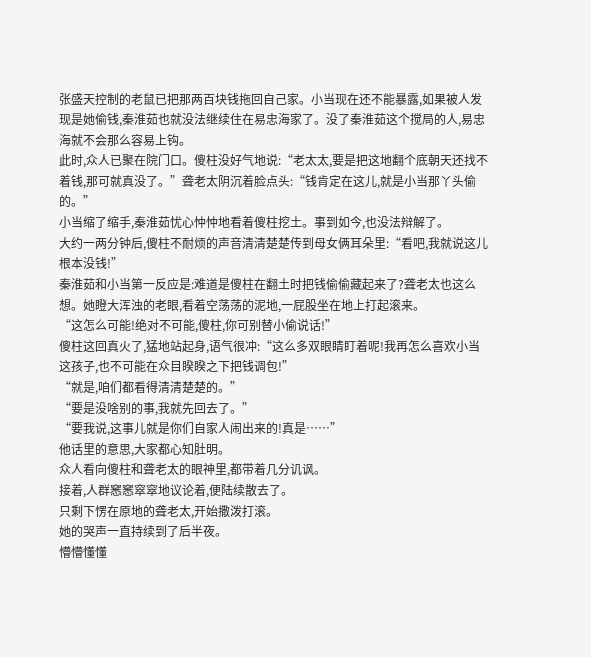张盛天控制的老鼠已把那两百块钱拖回自己家。小当现在还不能暴露,如果被人发现是她偷钱,秦淮茹也就没法继续住在易忠海家了。没了秦淮茹这个搅局的人,易忠海就不会那么容易上钩。
此时,众人已聚在院门口。傻柱没好气地说:“老太太,要是把这地翻个底朝天还找不着钱,那可就真没了。”聋老太阴沉着脸点头:“钱肯定在这儿,就是小当那丫头偷的。”
小当缩了缩手,秦淮茹忧心忡忡地看着傻柱挖土。事到如今,也没法辩解了。
大约一两分钟后,傻柱不耐烦的声音清清楚楚传到母女俩耳朵里:“看吧,我就说这儿根本没钱!”
秦淮茹和小当第一反应是:难道是傻柱在翻土时把钱偷偷藏起来了?聋老太也这么想。她瞪大浑浊的老眼,看着空荡荡的泥地,一屁股坐在地上打起滚来。
“这怎么可能!绝对不可能,傻柱,你可别替小偷说话!”
傻柱这回真火了,猛地站起身,语气很冲:“这么多双眼睛盯着呢!我再怎么喜欢小当这孩子,也不可能在众目睽睽之下把钱调包!”
“就是,咱们都看得清清楚楚的。”
“要是没啥别的事,我就先回去了。”
“要我说,这事儿就是你们自家人闹出来的!真是……”
他话里的意思,大家都心知肚明。
众人看向傻柱和聋老太的眼神里,都带着几分讥讽。
接着,人群窸窸窣窣地议论着,便陆续散去了。
只剩下愣在原地的聋老太,开始撒泼打滚。
她的哭声一直持续到了后半夜。
懵懵懂懂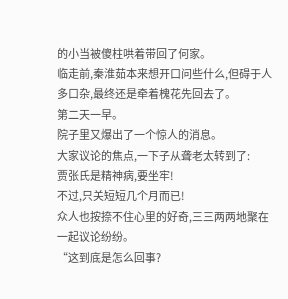的小当被傻柱哄着带回了何家。
临走前,秦淮茹本来想开口问些什么,但碍于人多口杂,最终还是牵着槐花先回去了。
第二天一早。
院子里又爆出了一个惊人的消息。
大家议论的焦点,一下子从聋老太转到了:
贾张氏是精神病,要坐牢!
不过,只关短短几个月而已!
众人也按捺不住心里的好奇,三三两两地聚在一起议论纷纷。
“这到底是怎么回事?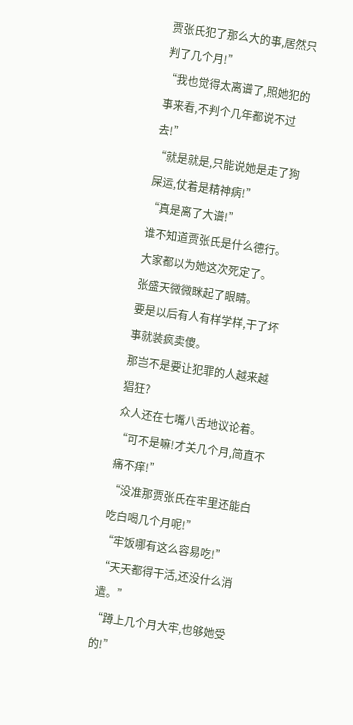贾张氏犯了那么大的事,居然只判了几个月!”
“我也觉得太离谱了,照她犯的事来看,不判个几年都说不过去!”
“就是就是,只能说她是走了狗屎运,仗着是精神病!”
“真是离了大谱!”
谁不知道贾张氏是什么德行。
大家都以为她这次死定了。
张盛天微微眯起了眼睛。
要是以后有人有样学样,干了坏事就装疯卖傻。
那岂不是要让犯罪的人越来越猖狂?
众人还在七嘴八舌地议论着。
“可不是嘛!才关几个月,简直不痛不痒!”
“没准那贾张氏在牢里还能白吃白喝几个月呢!”
“牢饭哪有这么容易吃!”
“天天都得干活,还没什么消遣。”
“蹲上几个月大牢,也够她受的!”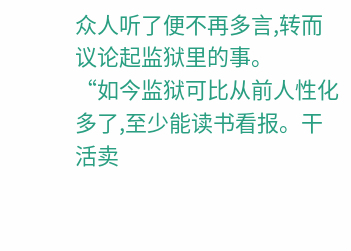众人听了便不再多言,转而议论起监狱里的事。
“如今监狱可比从前人性化多了,至少能读书看报。干活卖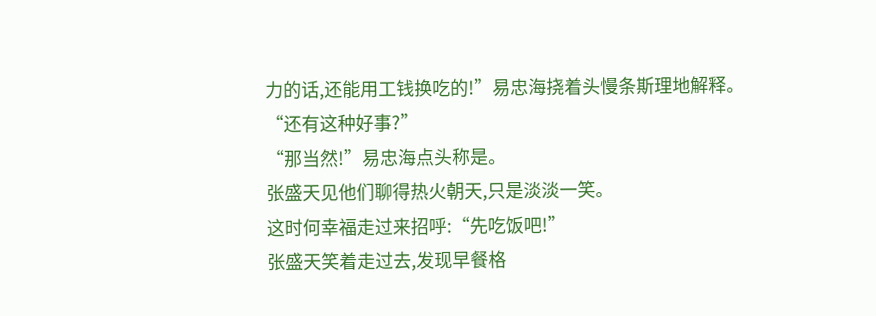力的话,还能用工钱换吃的!”易忠海挠着头慢条斯理地解释。
“还有这种好事?”
“那当然!”易忠海点头称是。
张盛天见他们聊得热火朝天,只是淡淡一笑。
这时何幸福走过来招呼:“先吃饭吧!”
张盛天笑着走过去,发现早餐格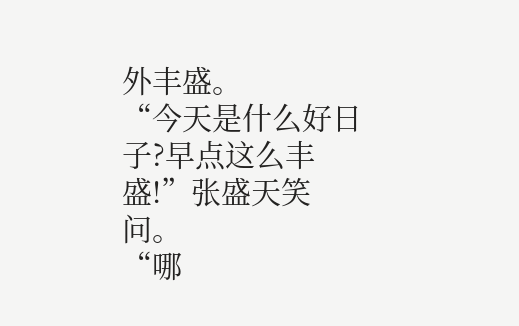外丰盛。
“今天是什么好日子?早点这么丰盛!”张盛天笑问。
“哪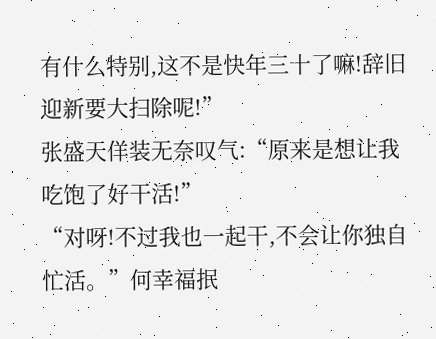有什么特别,这不是快年三十了嘛!辞旧迎新要大扫除呢!”
张盛天佯装无奈叹气:“原来是想让我吃饱了好干活!”
“对呀!不过我也一起干,不会让你独自忙活。”何幸福抿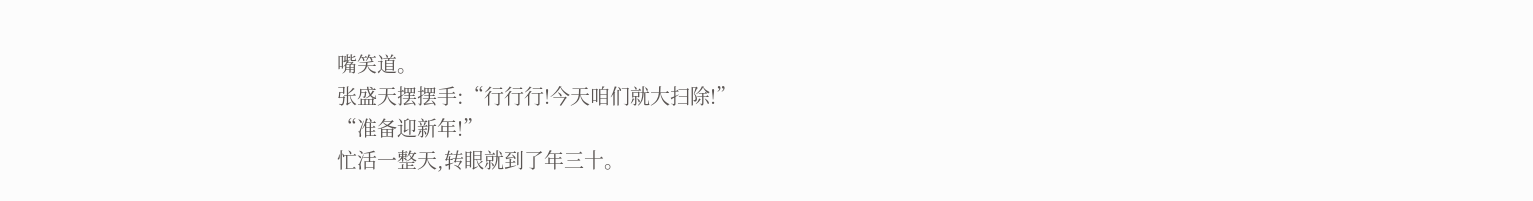嘴笑道。
张盛天摆摆手:“行行行!今天咱们就大扫除!”
“准备迎新年!”
忙活一整天,转眼就到了年三十。